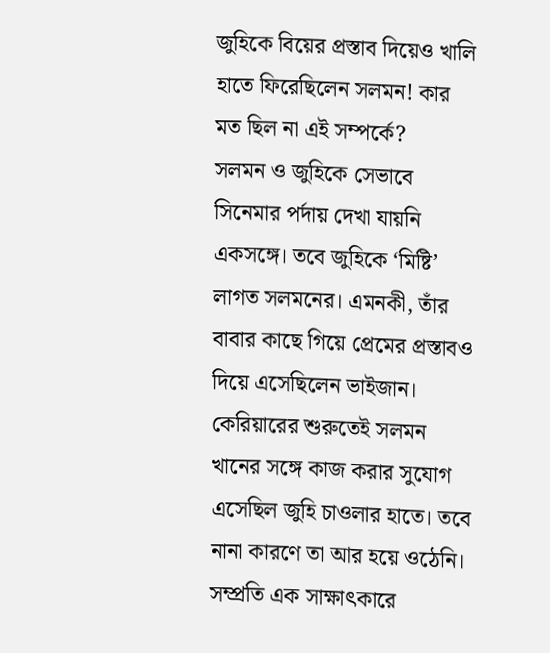জুহিকে বিয়ের প্রস্তাব দিয়েও খালি হাতে ফিরেছিলেন সলমন! কার মত ছিল না এই সম্পর্কে?
সলমন ও জুহিকে সেভাবে সিনেমার পর্দায় দেখা যায়নি একসঙ্গে। তবে জুহিকে ‘মিষ্টি’ লাগত সলমনের। এমনকী, তাঁর বাবার কাছে গিয়ে প্রেমের প্রস্তাবও দিয়ে এসেছিলেন ভাইজান।
কেরিয়ারের শুরুতেই সলমন খানের সঙ্গে কাজ করার সুযোগ এসেছিল জুহি চাওলার হাতে। তবে নানা কারণে তা আর হয়ে ওঠেনি। সম্প্রতি এক সাক্ষাৎকারে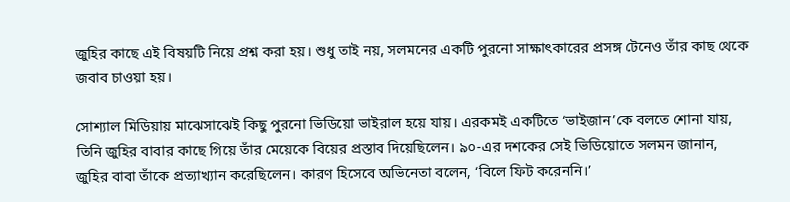জুহির কাছে এই বিষয়টি নিয়ে প্রশ্ন করা হয়। শুধু তাই নয়, সলমনের একটি পুরনো সাক্ষাৎকারের প্রসঙ্গ টেনেও তাঁর কাছ থেকে জবাব চাওয়া হয়।

সোশ্যাল মিডিয়ায় মাঝেসাঝেই কিছু পুরনো ভিডিয়ো ভাইরাল হয়ে যায়। এরকমই একটিতে ‘ভাইজান’কে বলতে শোনা যায়, তিনি জুহির বাবার কাছে গিয়ে তাঁর মেয়েকে বিয়ের প্রস্তাব দিয়েছিলেন। ৯০-এর দশকের সেই ভিডিয়োতে সলমন জানান, জুহির বাবা তাঁকে প্রত্যাখ্যান করেছিলেন। কারণ হিসেবে অভিনেতা বলেন, ‘বিলে ফিট করেননি।’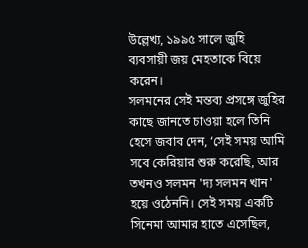উল্লেখ্য, ১৯৯৫ সালে জুহি ব্যবসায়ী জয় মেহতাকে বিয়ে করেন।
সলমনের সেই মন্তব্য প্রসঙ্গে জুহির কাছে জানতে চাওয়া হলে তিনি হেসে জবাব দেন, ‘সেই সময় আমি সবে কেরিয়ার শুরু করেছি, আর তখনও সলমন 'দ্য সলমন খান' হয়ে ওঠেননি। সেই সময় একটি সিনেমা আমার হাতে এসেছিল,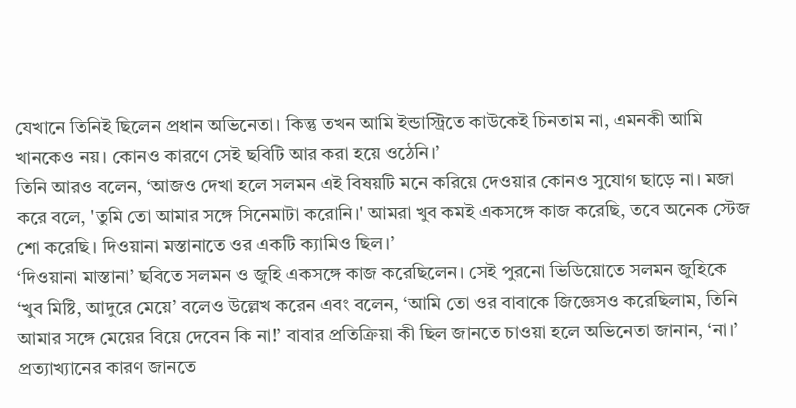যেখানে তিনিই ছিলেন প্রধান অভিনেতা। কিন্তু তখন আমি ইন্ডাস্ট্রিতে কাউকেই চিনতাম না, এমনকী আমি খানকেও নয়। কোনও কারণে সেই ছবিটি আর করা হয়ে ওঠেনি।’
তিনি আরও বলেন, ‘আজও দেখা হলে সলমন এই বিষয়টি মনে করিয়ে দেওয়ার কোনও সুযোগ ছাড়ে না। মজা করে বলে, 'তুমি তো আমার সঙ্গে সিনেমাটা করোনি।' আমরা খুব কমই একসঙ্গে কাজ করেছি, তবে অনেক স্টেজ শো করেছি। দিওয়ানা মস্তানাতে ওর একটি ক্যামিও ছিল।’
‘দিওয়ানা মাস্তানা’ ছবিতে সলমন ও জুহি একসঙ্গে কাজ করেছিলেন। সেই পুরনো ভিডিয়োতে সলমন জুহিকে ‘খুব মিষ্টি, আদুরে মেয়ে’ বলেও উল্লেখ করেন এবং বলেন, ‘আমি তো ওর বাবাকে জিজ্ঞেসও করেছিলাম, তিনি আমার সঙ্গে মেয়ের বিয়ে দেবেন কি না!’ বাবার প্রতিক্রিয়া কী ছিল জানতে চাওয়া হলে অভিনেতা জানান, ‘না।’
প্রত্যাখ্যানের কারণ জানতে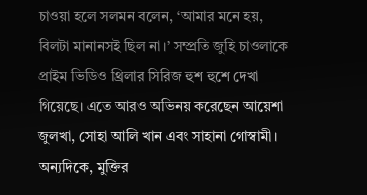চাওয়া হলে সলমন বলেন, ‘আমার মনে হয়, বিলটা মানানসই ছিল না।’ সম্প্রতি জুহি চাওলাকে প্রাইম ভিডিও থ্রিলার সিরিজ হুশ হুশে দেখা গিয়েছে। এতে আরও অভিনয় করেছেন আয়েশা জুলখা, সোহা আলি খান এবং সাহানা গোস্বামী। অন্যদিকে, মুক্তির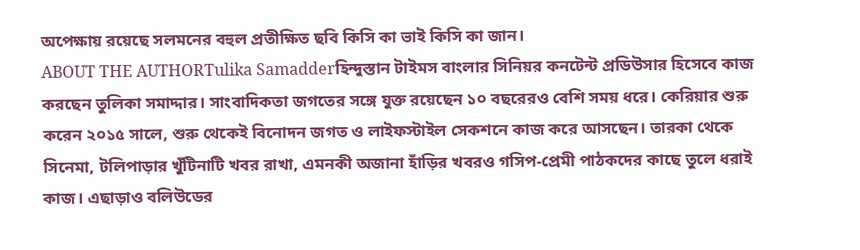অপেক্ষায় রয়েছে সলমনের বহুল প্রতীক্ষিত ছবি কিসি কা ভাই কিসি কা জান।
ABOUT THE AUTHORTulika Samadderহিন্দুস্তান টাইমস বাংলার সিনিয়র কনটেন্ট প্রডিউসার হিসেবে কাজ করছেন তুলিকা সমাদ্দার। সাংবাদিকতা জগতের সঙ্গে যুক্ত রয়েছেন ১০ বছরেরও বেশি সময় ধরে। কেরিয়ার শুরু করেন ২০১৫ সালে, শুরু থেকেই বিনোদন জগত ও লাইফস্টাইল সেকশনে কাজ করে আসছেন। তারকা থেকে সিনেমা, টলিপাড়ার খুঁটিনাটি খবর রাখা, এমনকী অজানা হাঁড়ির খবরও গসিপ-প্রেমী পাঠকদের কাছে তুলে ধরাই কাজ। এছাড়াও বলিউডের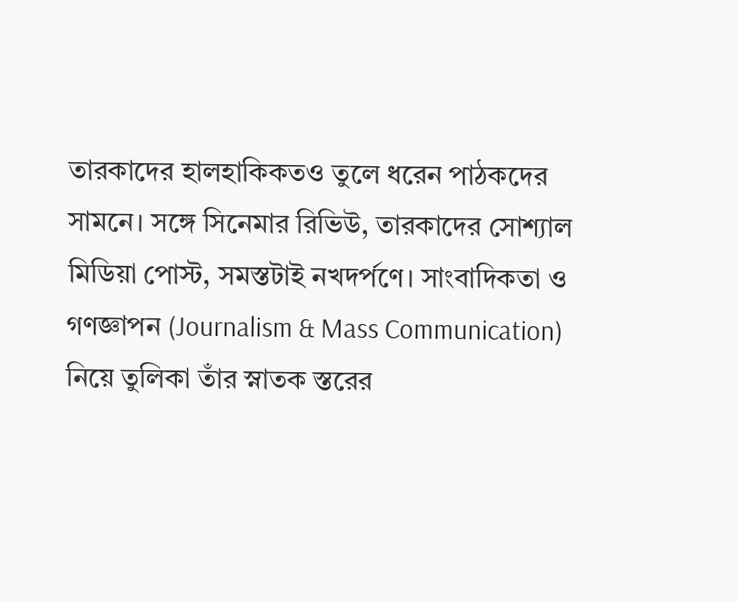তারকাদের হালহাকিকতও তুলে ধরেন পাঠকদের সামনে। সঙ্গে সিনেমার রিভিউ, তারকাদের সোশ্যাল মিডিয়া পোস্ট, সমস্তটাই নখদর্পণে। সাংবাদিকতা ও গণজ্ঞাপন (Journalism & Mass Communication) নিয়ে তুলিকা তাঁর স্নাতক স্তরের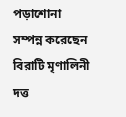পড়াশোনা সম্পন্ন করেছেন বিরাটি মৃণালিনী দত্ত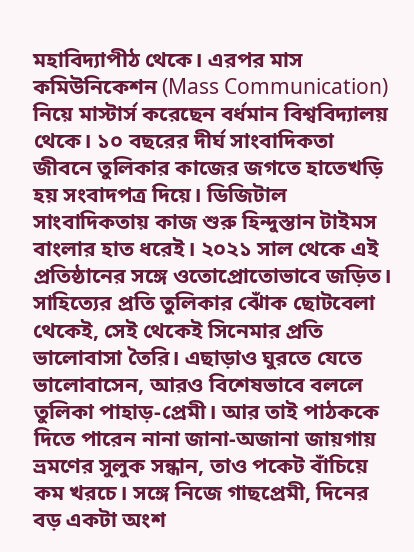মহাবিদ্যাপীঠ থেকে। এরপর মাস কমিউনিকেশন (Mass Communication) নিয়ে মাস্টার্স করেছেন বর্ধমান বিশ্ববিদ্যালয় থেকে। ১০ বছরের দীর্ঘ সাংবাদিকতা জীবনে তুলিকার কাজের জগতে হাতেখড়ি হয় সংবাদপত্র দিয়ে। ডিজিটাল সাংবাদিকতায় কাজ শুরু হিন্দুস্তান টাইমস বাংলার হাত ধরেই। ২০২১ সাল থেকে এই প্রতিষ্ঠানের সঙ্গে ওতোপ্রোতোভাবে জড়িত। সাহিত্যের প্রতি তুলিকার ঝোঁক ছোটবেলা থেকেই, সেই থেকেই সিনেমার প্রতি ভালোবাসা তৈরি। এছাড়াও ঘুরতে যেতে ভালোবাসেন, আরও বিশেষভাবে বললে তুলিকা পাহাড়-প্রেমী। আর তাই পাঠককে দিতে পারেন নানা জানা-অজানা জায়গায় ভ্রমণের সুলুক সন্ধান, তাও পকেট বাঁচিয়ে কম খরচে। সঙ্গে নিজে গাছপ্রেমী, দিনের বড় একটা অংশ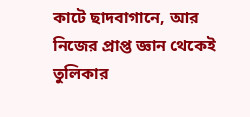কাটে ছাদবাগানে, আর নিজের প্রাপ্ত জ্ঞান থেকেই তুলিকার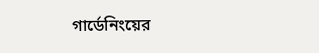গার্ডেনিংয়ের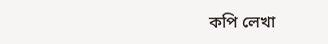কপি লেখা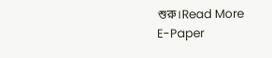শুরু।Read More
E-Paper